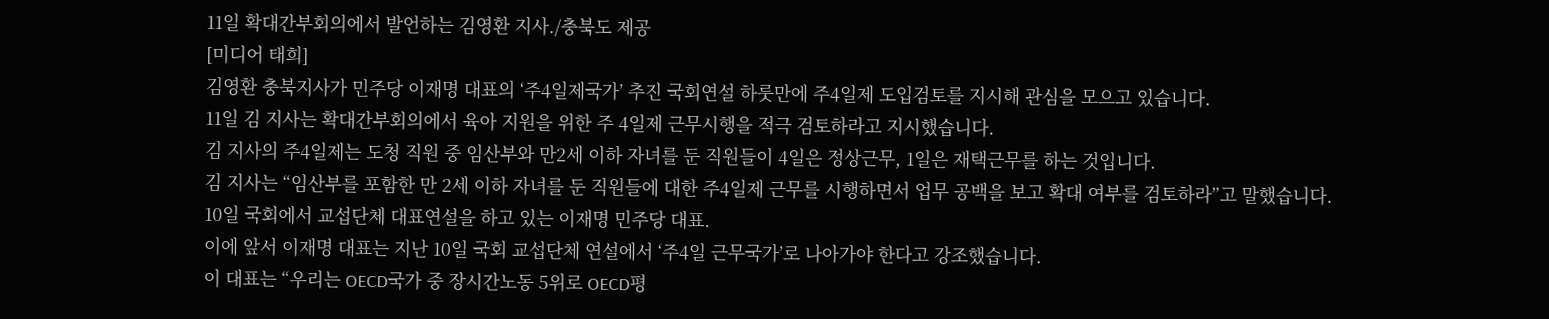11일 확대간부회의에서 발언하는 김영환 지사./충북도 제공
[미디어 태희]
김영환 충북지사가 민주당 이재명 대표의 ‘주4일제국가’ 추진 국회연설 하룻만에 주4일제 도입검토를 지시해 관심을 모으고 있습니다.
11일 김 지사는 확대간부회의에서 육아 지원을 위한 주 4일제 근무시행을 적극 검토하라고 지시했습니다.
김 지사의 주4일제는 도청 직원 중 임산부와 만2세 이하 자녀를 둔 직원들이 4일은 정상근무, 1일은 재택근무를 하는 것입니다.
김 지사는 “임산부를 포함한 만 2세 이하 자녀를 둔 직원들에 대한 주4일제 근무를 시행하면서 업무 공백을 보고 확대 여부를 검토하라”고 말했습니다.
10일 국회에서 교섭단체 대표연설을 하고 있는 이재명 민주당 대표.
이에 앞서 이재명 대표는 지난 10일 국회 교섭단체 연설에서 ‘주4일 근무국가’로 나아가야 한다고 강조했습니다.
이 대표는 “우리는 OECD국가 중 장시간노동 5위로 OECD평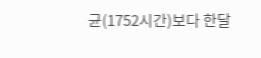균(1752시간)보다 한달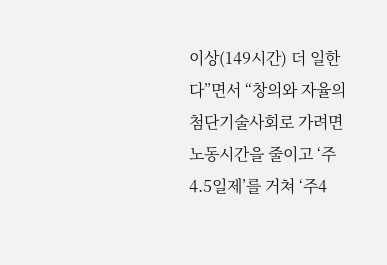이상(149시간) 더 일한다”면서 “창의와 자율의 첨단기술사회로 가려면 노동시간을 줄이고 ‘주4.5일제’를 거쳐 ‘주4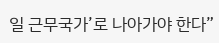일 근무국가’로 나아가야 한다”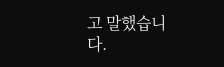고 말했습니다.